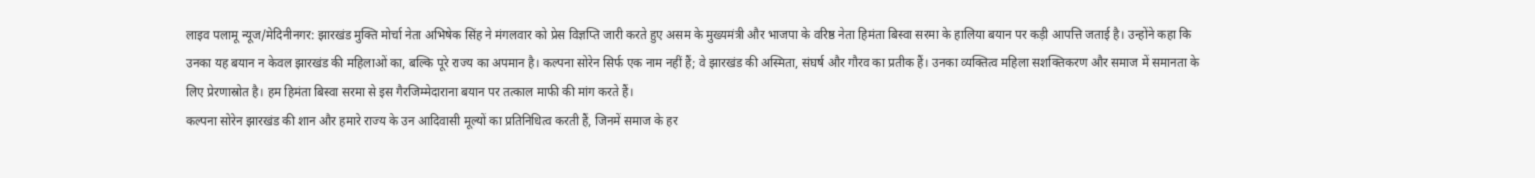लाइव पलामू न्यूज/मेदिनीनगर: झारखंड मुक्ति मोर्चा नेता अभिषेक सिंह ने मंगलवार को प्रेस विज्ञप्ति जारी करते हुए असम के मुख्यमंत्री और भाजपा के वरिष्ठ नेता हिमंता बिस्वा सरमा के हालिया बयान पर कड़ी आपत्ति जताई है। उन्होंने कहा कि उनका यह बयान न केवल झारखंड की महिलाओं का, बल्कि पूरे राज्य का अपमान है। कल्पना सोरेन सिर्फ एक नाम नहीं हैं; वे झारखंड की अस्मिता, संघर्ष और गौरव का प्रतीक हैं। उनका व्यक्तित्व महिला सशक्तिकरण और समाज में समानता के लिए प्रेरणास्रोत है। हम हिमंता बिस्वा सरमा से इस गैरजिम्मेदाराना बयान पर तत्काल माफी की मांग करते हैं।
कल्पना सोरेन झारखंड की शान और हमारे राज्य के उन आदिवासी मूल्यों का प्रतिनिधित्व करती हैं, जिनमें समाज के हर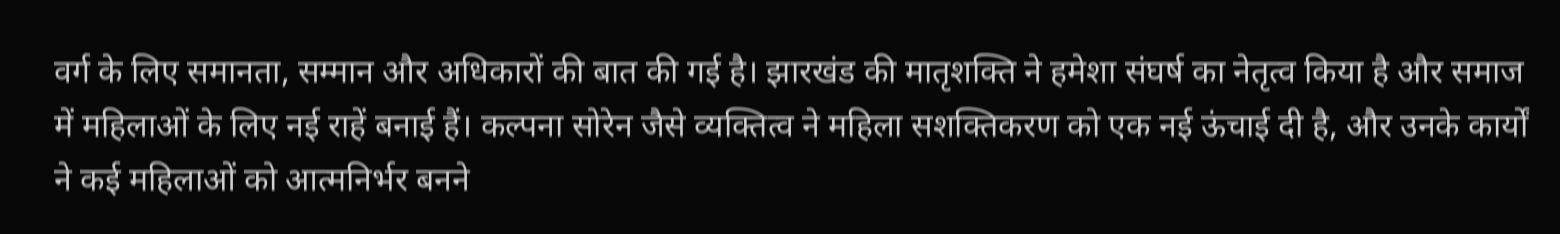वर्ग के लिए समानता, सम्मान और अधिकारों की बात की गई है। झारखंड की मातृशक्ति ने हमेशा संघर्ष का नेतृत्व किया है और समाज में महिलाओं के लिए नई राहें बनाई हैं। कल्पना सोरेन जैसे व्यक्तित्व ने महिला सशक्तिकरण को एक नई ऊंचाई दी है, और उनके कार्यों ने कई महिलाओं को आत्मनिर्भर बनने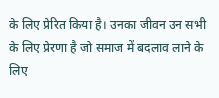के लिए प्रेरित किया है। उनका जीवन उन सभी के लिए प्रेरणा है जो समाज में बदलाव लाने के लिए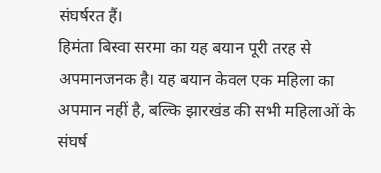संघर्षरत हैं।
हिमंता बिस्वा सरमा का यह बयान पूरी तरह से अपमानजनक है। यह बयान केवल एक महिला का अपमान नहीं है, बल्कि झारखंड की सभी महिलाओं के संघर्ष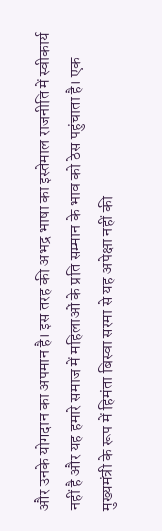और उनके योगदान का अपमान है। इस तरह की अभद्र भाषा का इस्तेमाल राजनीति में स्वीकार्य नहीं है और यह हमारे समाज में महिलाओं के प्रति सम्मान के भाव को ठेस पहुंचाता है। एक मुख्यमंत्री के रूप में हिमंता बिस्वा सरमा से यह अपेक्षा नहीं की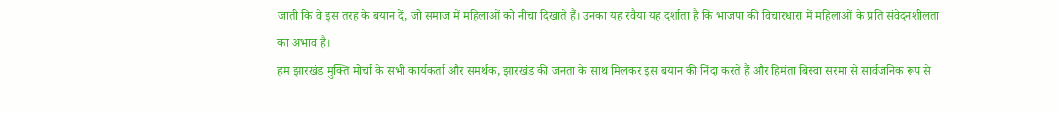जाती कि वे इस तरह के बयान दें, जो समाज में महिलाओं को नीचा दिखाते हैं। उनका यह रवैया यह दर्शाता है कि भाजपा की विचारधारा में महिलाओं के प्रति संवेदनशीलता का अभाव है।
हम झारखंड मुक्ति मोर्चा के सभी कार्यकर्ता और समर्थक, झारखंड की जनता के साथ मिलकर इस बयान की निंदा करते हैं और हिमंता बिस्वा सरमा से सार्वजनिक रूप से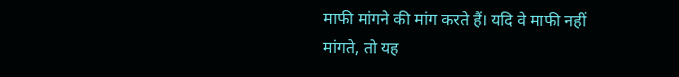माफी मांगने की मांग करते हैं। यदि वे माफी नहीं मांगते, तो यह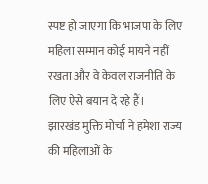स्पष्ट हो जाएगा कि भाजपा के लिए महिला सम्मान कोई मायने नहीं रखता और वे केवल राजनीति के लिए ऐसे बयान दे रहे हैं।
झारखंड मुक्ति मोर्चा ने हमेशा राज्य की महिलाओं के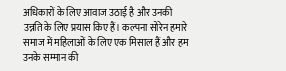अधिकारों के लिए आवाज उठाई है और उनकी उन्नति के लिए प्रयास किए हैं। कल्पना सोरेन हमारे समाज में महिलाओं के लिए एक मिसाल हैं और हम उनके सम्मान की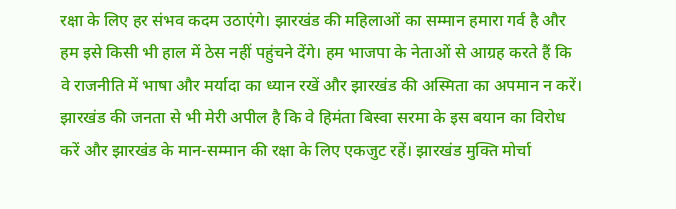रक्षा के लिए हर संभव कदम उठाएंगे। झारखंड की महिलाओं का सम्मान हमारा गर्व है और हम इसे किसी भी हाल में ठेस नहीं पहुंचने देंगे। हम भाजपा के नेताओं से आग्रह करते हैं कि वे राजनीति में भाषा और मर्यादा का ध्यान रखें और झारखंड की अस्मिता का अपमान न करें।
झारखंड की जनता से भी मेरी अपील है कि वे हिमंता बिस्वा सरमा के इस बयान का विरोध करें और झारखंड के मान-सम्मान की रक्षा के लिए एकजुट रहें। झारखंड मुक्ति मोर्चा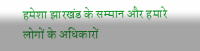हमेशा झारखंड के सम्मान और हमारे लोगों के अधिकारों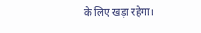के लिए खड़ा रहेगा।